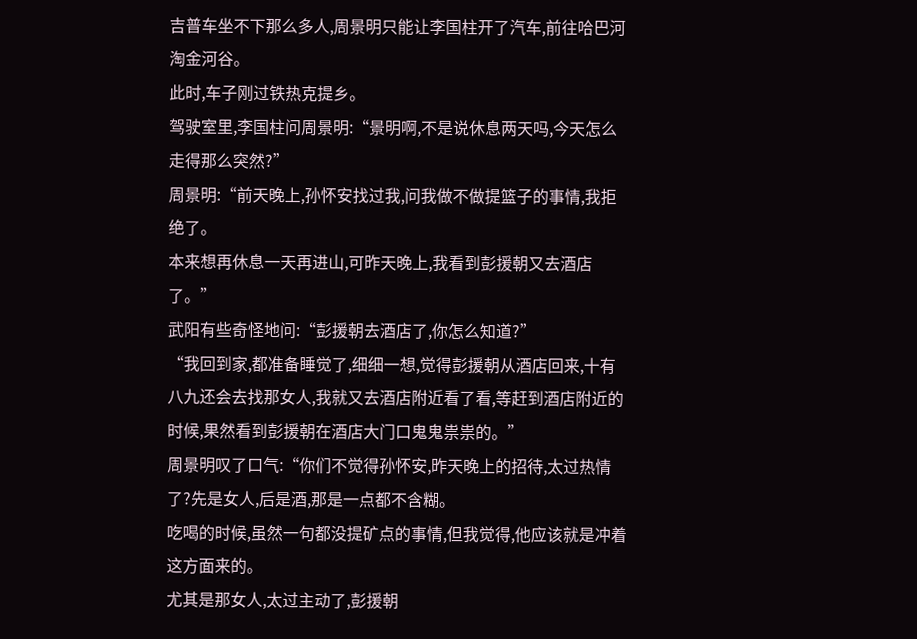吉普车坐不下那么多人,周景明只能让李国柱开了汽车,前往哈巴河淘金河谷。
此时,车子刚过铁热克提乡。
驾驶室里,李国柱问周景明:“景明啊,不是说休息两天吗,今天怎么走得那么突然?”
周景明:“前天晚上,孙怀安找过我,问我做不做提篮子的事情,我拒绝了。
本来想再休息一天再进山,可昨天晚上,我看到彭援朝又去酒店了。”
武阳有些奇怪地问:“彭援朝去酒店了,你怎么知道?”
“我回到家,都准备睡觉了,细细一想,觉得彭援朝从酒店回来,十有八九还会去找那女人,我就又去酒店附近看了看,等赶到酒店附近的时候,果然看到彭援朝在酒店大门口鬼鬼祟祟的。”
周景明叹了口气:“你们不觉得孙怀安,昨天晚上的招待,太过热情了?先是女人,后是酒,那是一点都不含糊。
吃喝的时候,虽然一句都没提矿点的事情,但我觉得,他应该就是冲着这方面来的。
尤其是那女人,太过主动了,彭援朝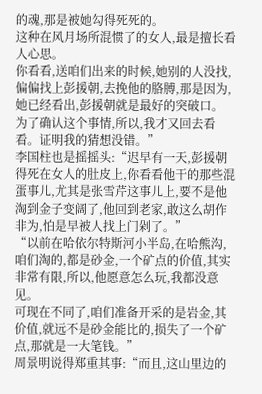的魂,那是被她勾得死死的。
这种在风月场所混惯了的女人,最是擅长看人心思。
你看看,送咱们出来的时候,她别的人没找,偏偏找上彭援朝,去挽他的胳膊,那是因为,她已经看出,彭援朝就是最好的突破口。
为了确认这个事情,所以,我才又回去看看。证明我的猜想没错。”
李国柱也是摇摇头:“迟早有一天,彭援朝得死在女人的肚皮上,你看看他干的那些混蛋事儿,尤其是张雪芹这事儿上,要不是他淘到金子变阔了,他回到老家,敢这么胡作非为,怕是早被人找上门剁了。”
“以前在哈依尔特斯河小半岛,在哈熊沟,咱们淘的,都是砂金,一个矿点的价值,其实非常有限,所以,他愿意怎么玩,我都没意见。
可现在不同了,咱们准备开采的是岩金,其价值,就远不是砂金能比的,损失了一个矿点,那就是一大笔钱。”
周景明说得郑重其事:“而且,这山里边的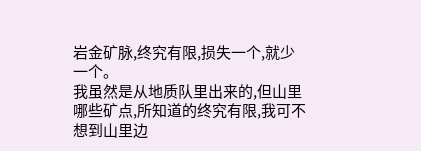岩金矿脉,终究有限,损失一个,就少一个。
我虽然是从地质队里出来的,但山里哪些矿点,所知道的终究有限,我可不想到山里边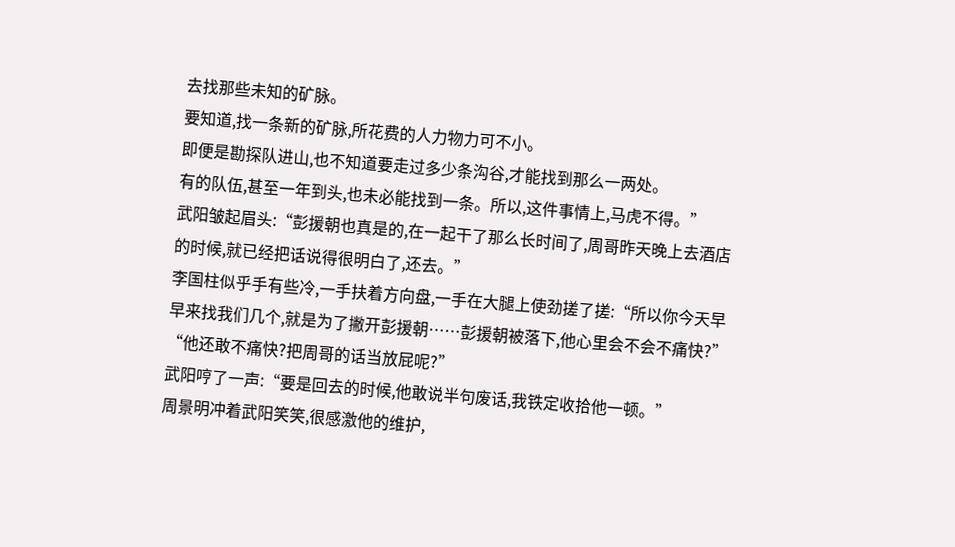去找那些未知的矿脉。
要知道,找一条新的矿脉,所花费的人力物力可不小。
即便是勘探队进山,也不知道要走过多少条沟谷,才能找到那么一两处。
有的队伍,甚至一年到头,也未必能找到一条。所以,这件事情上,马虎不得。”
武阳皱起眉头:“彭援朝也真是的,在一起干了那么长时间了,周哥昨天晚上去酒店的时候,就已经把话说得很明白了,还去。”
李国柱似乎手有些冷,一手扶着方向盘,一手在大腿上使劲搓了搓:“所以你今天早早来找我们几个,就是为了撇开彭援朝……彭援朝被落下,他心里会不会不痛快?”
“他还敢不痛快?把周哥的话当放屁呢?”
武阳哼了一声:“要是回去的时候,他敢说半句废话,我铁定收拾他一顿。”
周景明冲着武阳笑笑,很感激他的维护,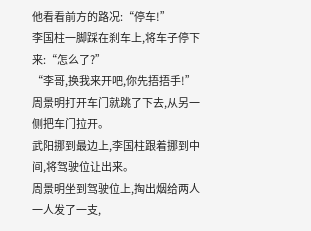他看看前方的路况:“停车!”
李国柱一脚踩在刹车上,将车子停下来:“怎么了?”
“李哥,换我来开吧,你先捂捂手!”
周景明打开车门就跳了下去,从另一侧把车门拉开。
武阳挪到最边上,李国柱跟着挪到中间,将驾驶位让出来。
周景明坐到驾驶位上,掏出烟给两人一人发了一支,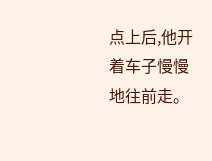点上后,他开着车子慢慢地往前走。